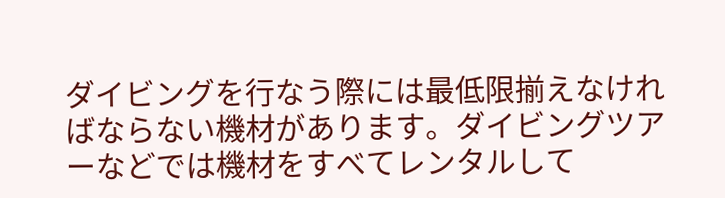ダイビングを行なう際には最低限揃えなければならない機材があります。ダイビングツアーなどでは機材をすべてレンタルして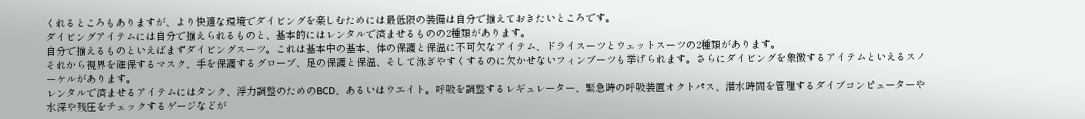くれるところもありますが、より快適な環境でダイビングを楽しむためには最低限の装備は自分で揃えておきたいところです。
ダイビングアイテムには自分で揃えられるものと、基本的にはレンタルで済ませるものの2種類があります。
自分で揃えるものといえばまずダイビングスーツ。これは基本中の基本、体の保護と保温に不可欠なアイテム、ドライスーツとウェットスーツの2種類があります。
それから視界を確保するマスク、手を保護するグローブ、足の保護と保温、そして泳ぎやすくするのに欠かせないフィンブーツも挙げられます。さらにダイビングを象徴するアイテムといえるスノーケルがあります。
レンタルで済ませるアイテムにはタンク、浮力調整のためのBCD、あるいはウエイト。呼吸を調整するレギュレーター、緊急時の呼吸装置オクトパス、潜水時間を管理するダイブコンピューターや水深や残圧をチェックするゲージなどが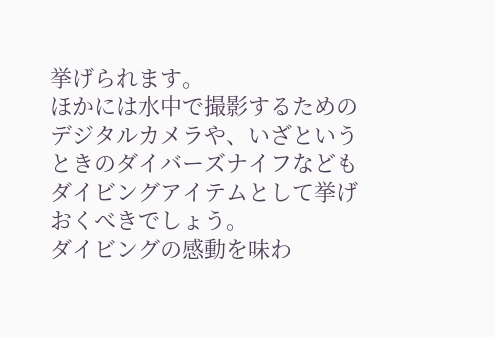挙げられます。
ほかには水中で撮影するためのデジタルカメラや、いざというときのダイバーズナイフなどもダイビングアイテムとして挙げおくべきでしょう。
ダイビングの感動を味わ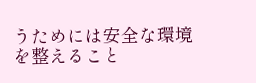うためには安全な環境を整えること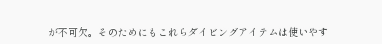が不可欠。そのためにもこれらダイビングアイテムは使いやす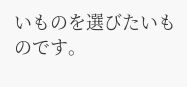いものを選びたいものです。